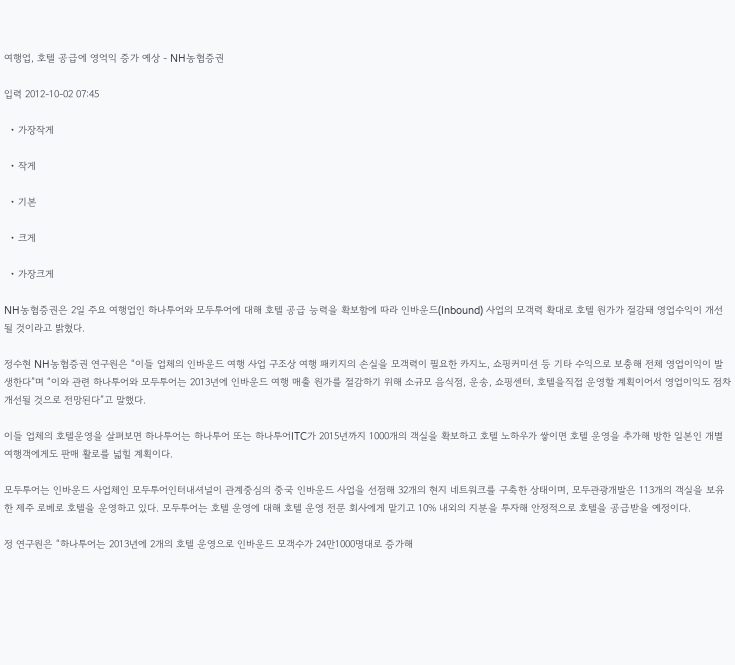여행업, 호텔 공급에 영억익 증가 예상 - NH농협증권

입력 2012-10-02 07:45

  • 가장작게

  • 작게

  • 기본

  • 크게

  • 가장크게

NH농협증권은 2일 주요 여행업인 하나투어와 모두투어에 대해 호텔 공급 능력을 확보함에 따라 인바운드(Inbound) 사업의 모객력 확대로 호텔 원가가 절감돼 영업수익이 개선될 것이라고 밝혔다.

정수현 NH농협증권 연구원은 “이들 업체의 인바운드 여행 사업 구조상 여행 패키지의 손실을 모객력이 필요한 카지노, 쇼핑커미션 등 기타 수익으로 보충해 전체 영업이익이 발생한다”며 “이와 관련 하나투어와 모두투어는 2013년에 인바운드 여행 매출 원가를 절감하기 위해 소규모 음식점, 운송, 쇼핑센터, 호텔을직접 운영할 계획이어서 영업이익도 점차 개선될 것으로 전망된다”고 말했다.

이들 업체의 호텔운영을 살펴보면 하나투어는 하나투어 또는 하나투어ITC가 2015년까지 1000개의 객실을 확보하고 호텔 노하우가 쌓이면 호텔 운영을 추가해 방한 일본인 개별 여행객에게도 판매 활로를 넓힐 계획이다.

모두투어는 인바운드 사업체인 모두투어인터내셔널이 관계중심의 중국 인바운드 사업을 선점해 32개의 현지 네트워크를 구축한 상태이며, 모두관광개발은 113개의 객실을 보유한 제주 로베로 호텔을 운영하고 있다. 모두투어는 호텔 운영에 대해 호텔 운영 전문 회사에게 맡기고 10% 내외의 지분을 투자해 안정적으로 호텔을 공급받을 예정이다.

정 연구원은 “하나투어는 2013년에 2개의 호텔 운영으로 인바운드 모객수가 24만1000명대로 증가해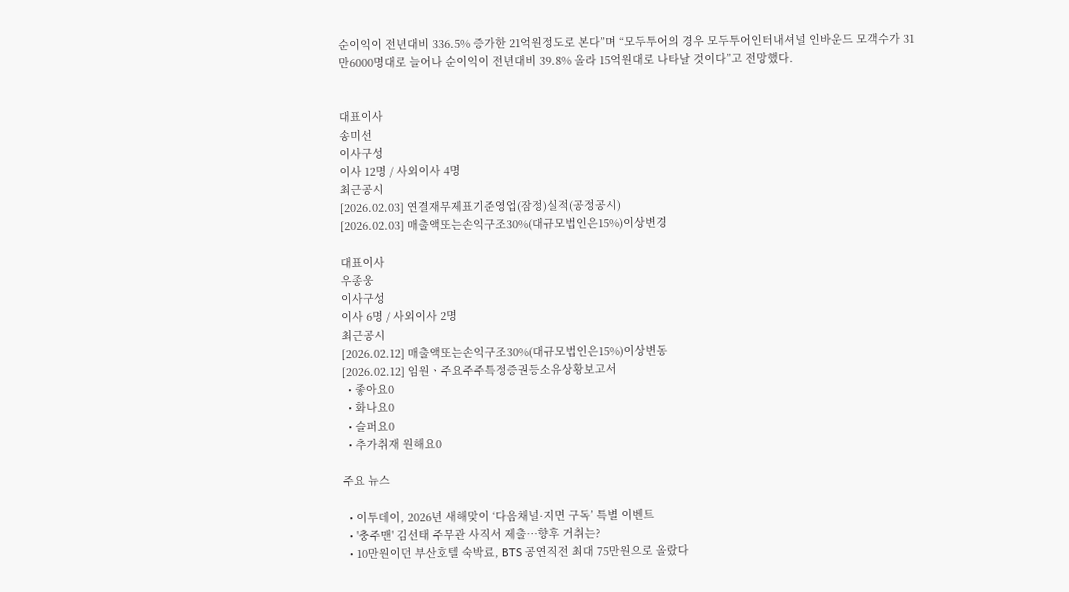순이익이 전년대비 336.5% 증가한 21억원정도로 본다”며 “모두투어의 경우 모두투어인터내셔널 인바운드 모객수가 31만6000명대로 늘어나 순이익이 전년대비 39.8% 올라 15억원대로 나타날 것이다”고 전망했다.


대표이사
송미선
이사구성
이사 12명 / 사외이사 4명
최근공시
[2026.02.03] 연결재무제표기준영업(잠정)실적(공정공시)
[2026.02.03] 매출액또는손익구조30%(대규모법인은15%)이상변경

대표이사
우종웅
이사구성
이사 6명 / 사외이사 2명
최근공시
[2026.02.12] 매출액또는손익구조30%(대규모법인은15%)이상변동
[2026.02.12] 임원ㆍ주요주주특정증권등소유상황보고서
  • 좋아요0
  • 화나요0
  • 슬퍼요0
  • 추가취재 원해요0

주요 뉴스

  • 이투데이, 2026년 새해맞이 ‘다음채널·지면 구독’ 특별 이벤트
  • '충주맨' 김선태 주무관 사직서 제출…향후 거취는?
  • 10만원이던 부산호텔 숙박료, BTS 공연직전 최대 75만원으로 올랐다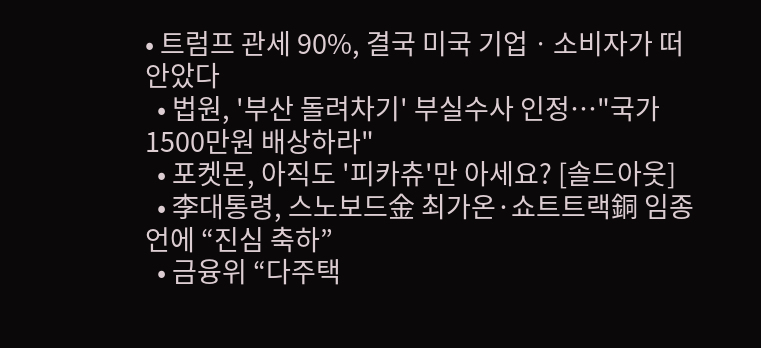• 트럼프 관세 90%, 결국 미국 기업ㆍ소비자가 떠안았다
  • 법원, '부산 돌려차기' 부실수사 인정…"국가 1500만원 배상하라"
  • 포켓몬, 아직도 '피카츄'만 아세요? [솔드아웃]
  • 李대통령, 스노보드金 최가온·쇼트트랙銅 임종언에 “진심 축하”
  • 금융위 “다주택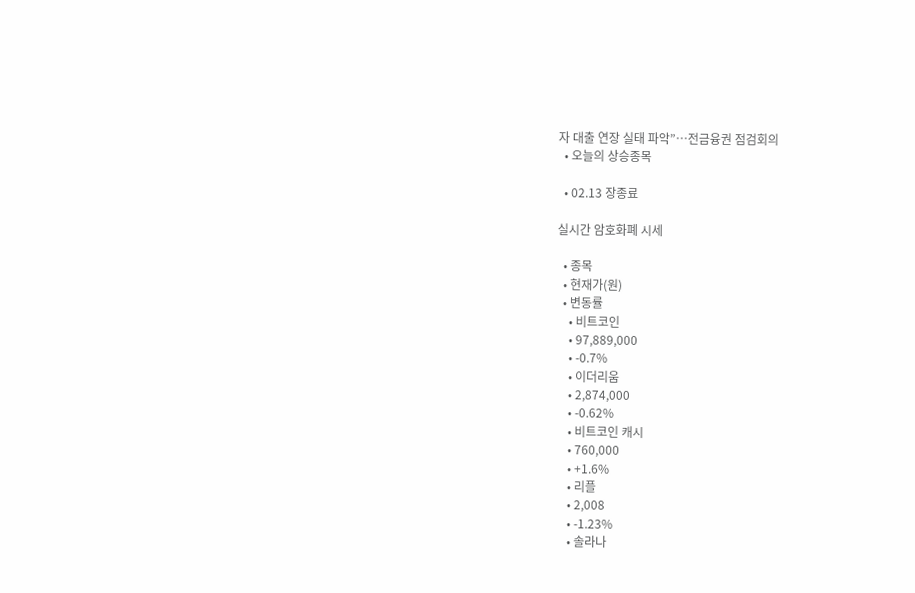자 대출 연장 실태 파악”⋯전금융권 점검회의
  • 오늘의 상승종목

  • 02.13 장종료

실시간 암호화폐 시세

  • 종목
  • 현재가(원)
  • 변동률
    • 비트코인
    • 97,889,000
    • -0.7%
    • 이더리움
    • 2,874,000
    • -0.62%
    • 비트코인 캐시
    • 760,000
    • +1.6%
    • 리플
    • 2,008
    • -1.23%
    • 솔라나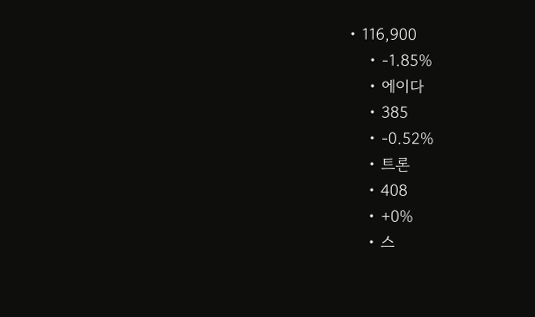• 116,900
    • -1.85%
    • 에이다
    • 385
    • -0.52%
    • 트론
    • 408
    • +0%
    • 스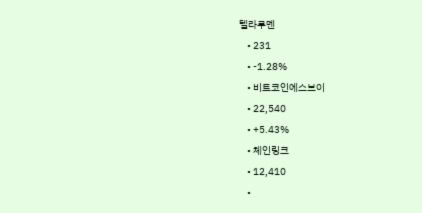텔라루멘
    • 231
    • -1.28%
    • 비트코인에스브이
    • 22,540
    • +5.43%
    • 체인링크
    • 12,410
    •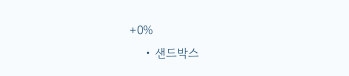+0%
    • 샌드박스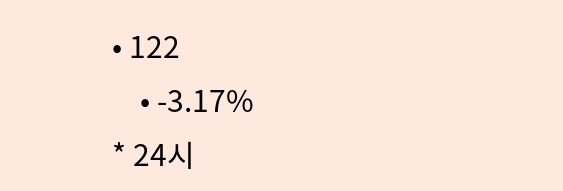• 122
    • -3.17%
* 24시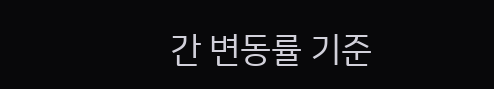간 변동률 기준